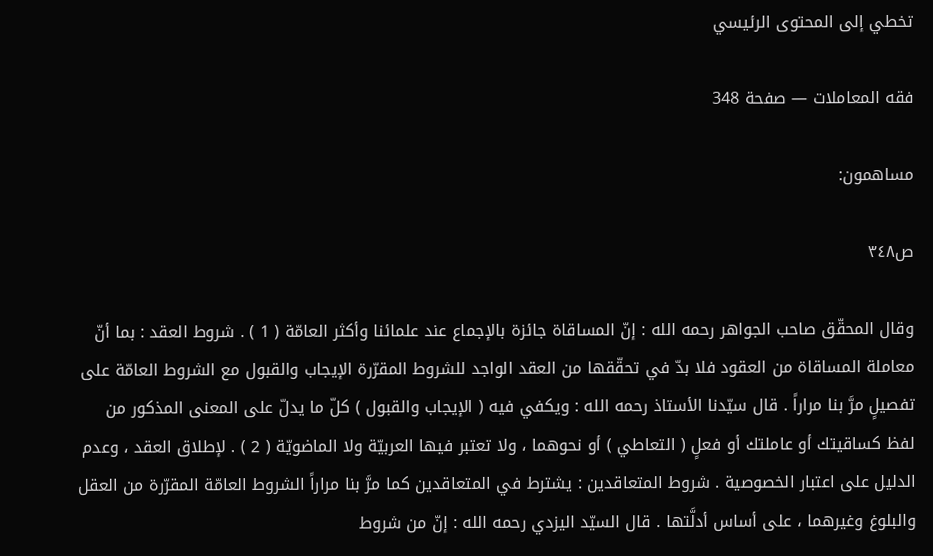تخطي إلى المحتوى الرئيسي

فقه المعاملات — صفحة 348

مساهمون:

ص٣٤٨

وقال المحقّق صاحب الجواهر رحمه الله : إنّ المساقاة جائزة بالإجماع عند علمائنا وأكثر العامّة ( 1 ) . شروط العقد : بما أنّ معاملة المساقاة من العقود فلا بدّ في تحقّقها من العقد الواجد للشروط المقرّرة الإيجاب والقبول مع الشروط العامّة على تفصيلٍ مرَّ بنا مراراً . قال سيّدنا الأستاذ رحمه الله : ويكفي فيه ( الإيجاب والقبول ) كلّ ما يدلّ على المعنى المذكور من لفظ كساقيتك أو عاملتك أو فعلٍ ( التعاطي ) أو نحوهما ، ولا تعتبر فيها العربيّة ولا الماضويّة ( 2 ) . لإطلاق العقد ، وعدم الدليل على اعتبار الخصوصية . شروط المتعاقدين : يشترط في المتعاقدين كما مرَّ بنا مراراً الشروط العامّة المقرّرة من العقل والبلوغ وغيرهما ، على أساس أدلَّتها . قال السيّد اليزدي رحمه الله : إنّ من شروط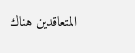المتعاقدين هناك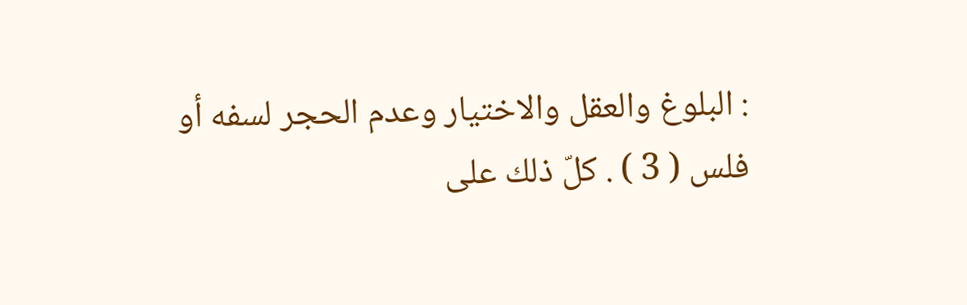: البلوغ والعقل والاختيار وعدم الحجر لسفه أو فلس ( 3 ) . كلّ ذلك على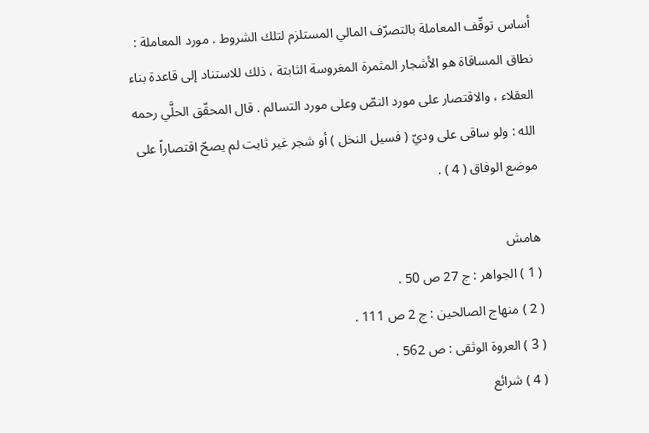أساس توقّف المعاملة بالتصرّف المالي المستلزم لتلك الشروط . مورد المعاملة : نطاق المساقاة هو الأشجار المثمرة المغروسة الثابتة ، ذلك للاستناد إلى قاعدة بناء العقلاء ، والاقتصار على مورد النصّ وعلى مورد التسالم . قال المحقّق الحلَّي رحمه الله : ولو ساقى على وديّ ( فسيل النخل ) أو شجر غير ثابت لم يصحّ اقتصاراً على موضع الوفاق ( 4 ) .

هامش
( 1 ) الجواهر : ج 27 ص 50 .
( 2 ) منهاج الصالحين : ج 2 ص 111 .
( 3 ) العروة الوثقى : ص 562 .
( 4 ) شرائع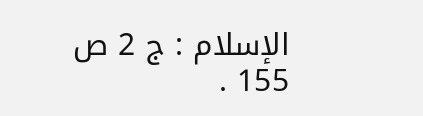الإسلام : ج 2 ص 155 .